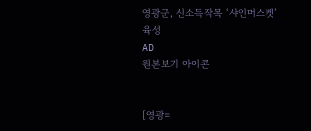영광군, 신소득작목 ‘샤인머스켓’ 육성
AD
원본보기 아이콘


[영광=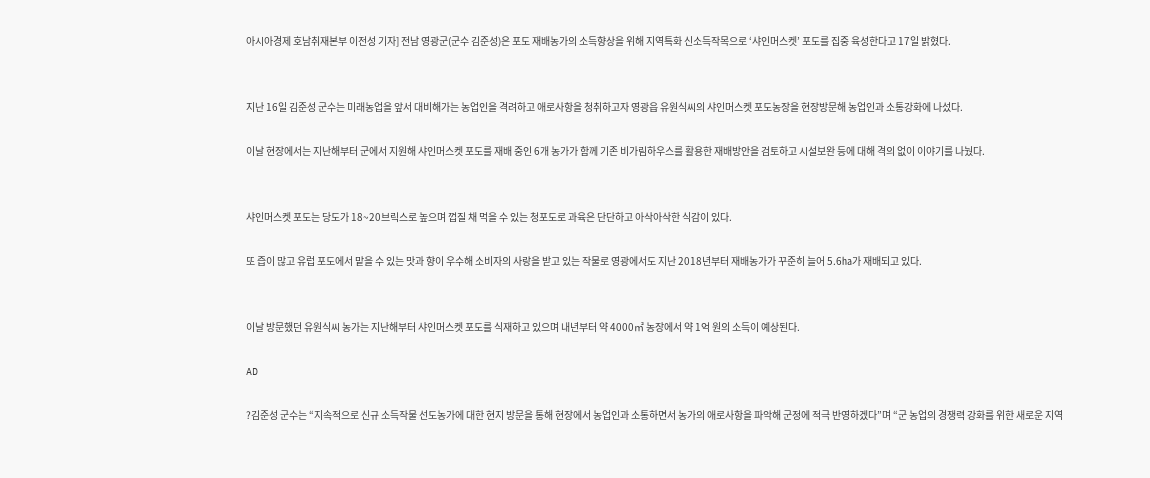아시아경제 호남취재본부 이전성 기자] 전남 영광군(군수 김준성)은 포도 재배농가의 소득향상을 위해 지역특화 신소득작목으로 ‘샤인머스켓’ 포도를 집중 육성한다고 17일 밝혔다.


지난 16일 김준성 군수는 미래농업을 앞서 대비해가는 농업인을 격려하고 애로사항을 청취하고자 영광읍 유원식씨의 샤인머스켓 포도농장을 현장방문해 농업인과 소통강화에 나섰다.

이날 현장에서는 지난해부터 군에서 지원해 샤인머스켓 포도를 재배 중인 6개 농가가 함께 기존 비가림하우스를 활용한 재배방안을 검토하고 시설보완 등에 대해 격의 없이 이야기를 나눴다.


샤인머스켓 포도는 당도가 18~20브릭스로 높으며 껍질 채 먹을 수 있는 청포도로 과육은 단단하고 아삭아삭한 식감이 있다.

또 즙이 많고 유럽 포도에서 맡을 수 있는 맛과 향이 우수해 소비자의 사랑을 받고 있는 작물로 영광에서도 지난 2018년부터 재배농가가 꾸준히 늘어 5.6㏊가 재배되고 있다.


이날 방문했던 유원식씨 농가는 지난해부터 샤인머스켓 포도를 식재하고 있으며 내년부터 약 4000㎡ 농장에서 약 1억 원의 소득이 예상된다.

AD

?김준성 군수는 “지속적으로 신규 소득작물 선도농가에 대한 현지 방문을 통해 현장에서 농업인과 소통하면서 농가의 애로사항을 파악해 군정에 적극 반영하겠다”며 “군 농업의 경쟁력 강화를 위한 새로운 지역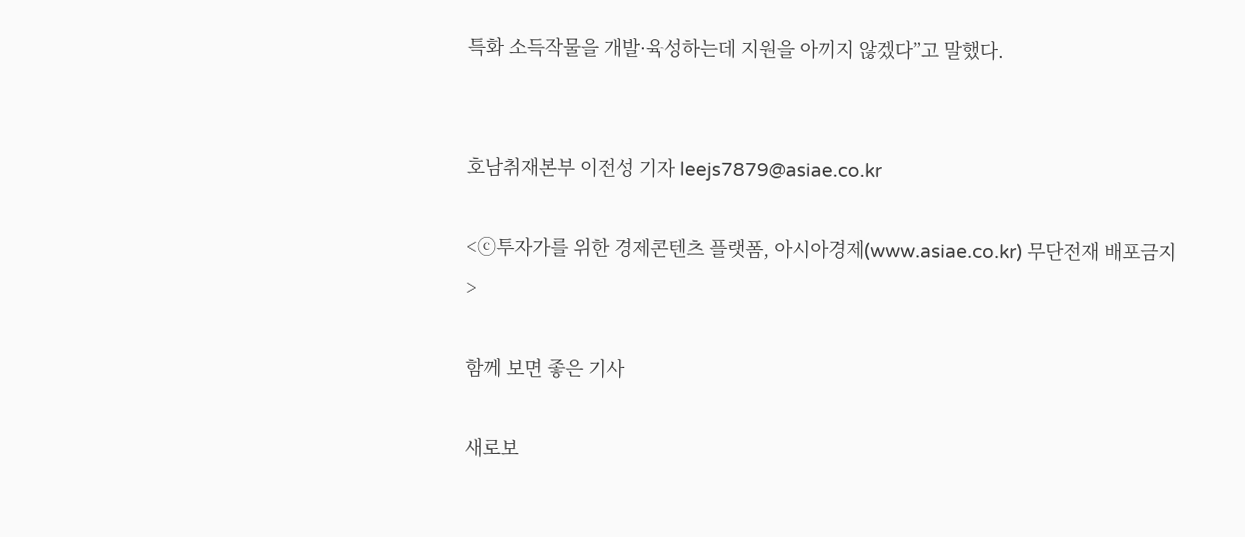특화 소득작물을 개발·육성하는데 지원을 아끼지 않겠다”고 말했다.


호남취재본부 이전성 기자 leejs7879@asiae.co.kr

<ⓒ투자가를 위한 경제콘텐츠 플랫폼, 아시아경제(www.asiae.co.kr) 무단전재 배포금지>

함께 보면 좋은 기사

새로보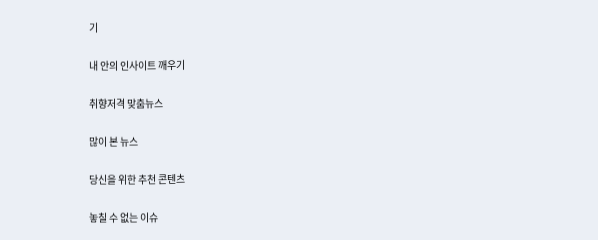기

내 안의 인사이트 깨우기

취향저격 맞춤뉴스

많이 본 뉴스

당신을 위한 추천 콘텐츠

놓칠 수 없는 이슈